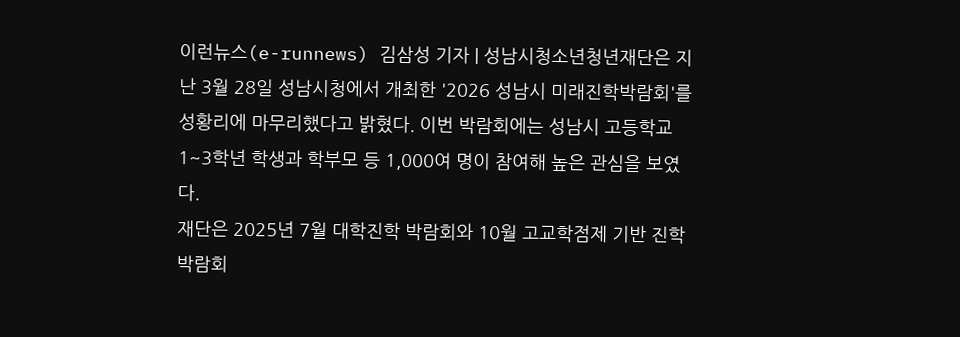이런뉴스(e-runnews) 김삼성 기자 | 성남시청소년청년재단은 지난 3월 28일 성남시청에서 개최한 '2026 성남시 미래진학박람회'를 성황리에 마무리했다고 밝혔다. 이번 박람회에는 성남시 고등학교 1~3학년 학생과 학부모 등 1,000여 명이 참여해 높은 관심을 보였다.
재단은 2025년 7월 대학진학 박람회와 10월 고교학점제 기반 진학박람회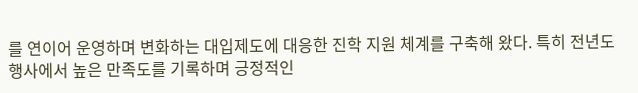를 연이어 운영하며 변화하는 대입제도에 대응한 진학 지원 체계를 구축해 왔다. 특히 전년도 행사에서 높은 만족도를 기록하며 긍정적인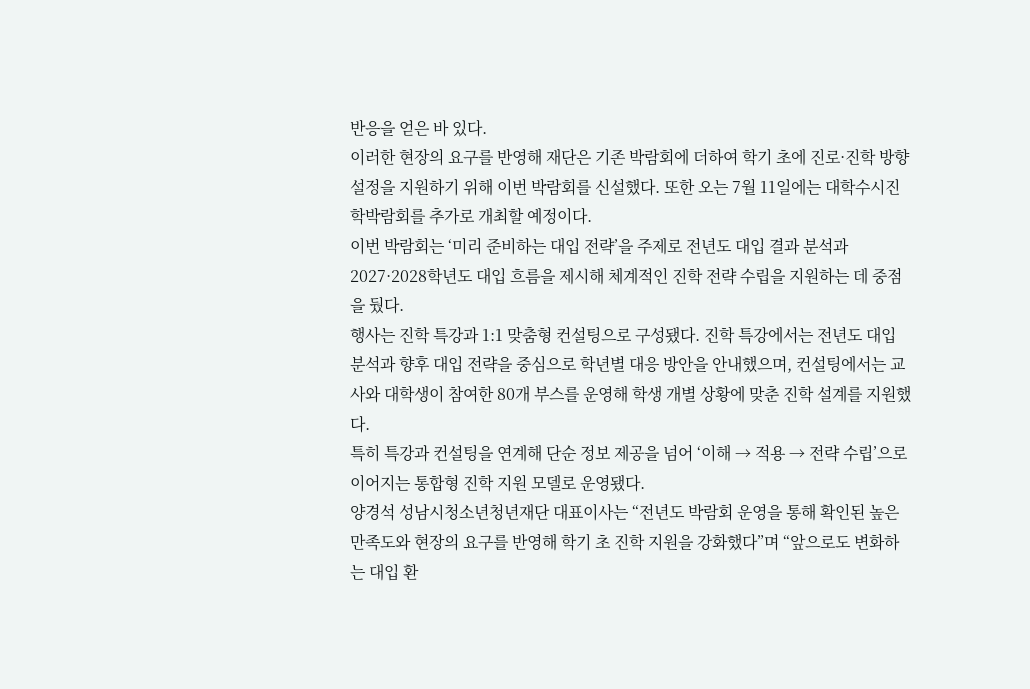반응을 얻은 바 있다.
이러한 현장의 요구를 반영해 재단은 기존 박람회에 더하여 학기 초에 진로·진학 방향 설정을 지원하기 위해 이번 박람회를 신설했다. 또한 오는 7월 11일에는 대학수시진학박람회를 추가로 개최할 예정이다.
이번 박람회는 ‘미리 준비하는 대입 전략’을 주제로 전년도 대입 결과 분석과 2027·2028학년도 대입 흐름을 제시해 체계적인 진학 전략 수립을 지원하는 데 중점을 뒀다.
행사는 진학 특강과 1:1 맞춤형 컨설팅으로 구성됐다. 진학 특강에서는 전년도 대입 분석과 향후 대입 전략을 중심으로 학년별 대응 방안을 안내했으며, 컨설팅에서는 교사와 대학생이 참여한 80개 부스를 운영해 학생 개별 상황에 맞춘 진학 설계를 지원했다.
특히 특강과 컨설팅을 연계해 단순 정보 제공을 넘어 ‘이해 → 적용 → 전략 수립’으로 이어지는 통합형 진학 지원 모델로 운영됐다.
양경석 성남시청소년청년재단 대표이사는 “전년도 박람회 운영을 통해 확인된 높은 만족도와 현장의 요구를 반영해 학기 초 진학 지원을 강화했다”며 “앞으로도 변화하는 대입 환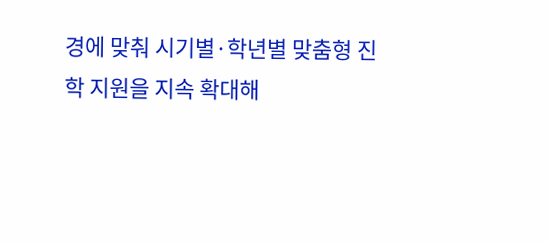경에 맞춰 시기별·학년별 맞춤형 진학 지원을 지속 확대해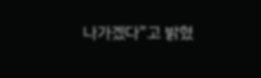나가겠다”고 밝혔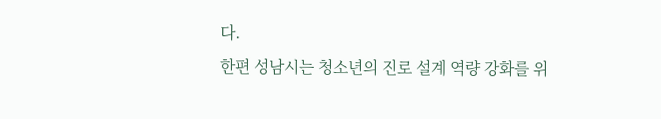다.
한편 성남시는 청소년의 진로 설계 역량 강화를 위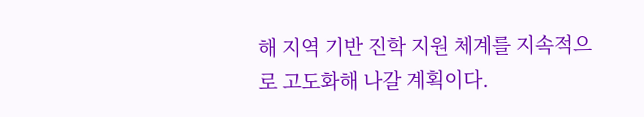해 지역 기반 진학 지원 체계를 지속적으로 고도화해 나갈 계획이다.